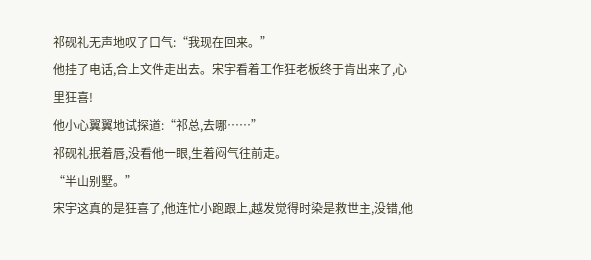祁砚礼无声地叹了口气:“我现在回来。”
他挂了电话,合上文件走出去。宋宇看着工作狂老板终于肯出来了,心里狂喜!
他小心翼翼地试探道:“祁总,去哪……”
祁砚礼抿着唇,没看他一眼,生着闷气往前走。
“半山别墅。”
宋宇这真的是狂喜了,他连忙小跑跟上,越发觉得时染是救世主,没错,他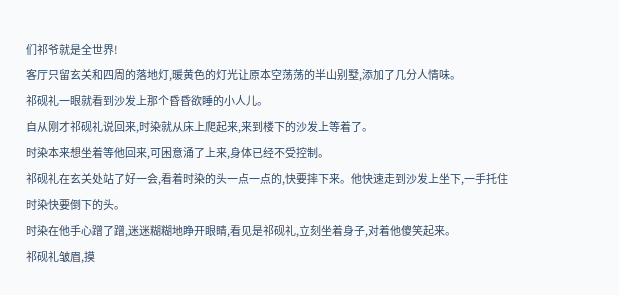们祁爷就是全世界!
客厅只留玄关和四周的落地灯,暖黄色的灯光让原本空荡荡的半山别墅,添加了几分人情味。
祁砚礼一眼就看到沙发上那个昏昏欲睡的小人儿。
自从刚才祁砚礼说回来,时染就从床上爬起来,来到楼下的沙发上等着了。
时染本来想坐着等他回来,可困意涌了上来,身体已经不受控制。
祁砚礼在玄关处站了好一会,看着时染的头一点一点的,快要摔下来。他快速走到沙发上坐下,一手托住时染快要倒下的头。
时染在他手心蹭了蹭,迷迷糊糊地睁开眼睛,看见是祁砚礼,立刻坐着身子,对着他傻笑起来。
祁砚礼皱眉,摸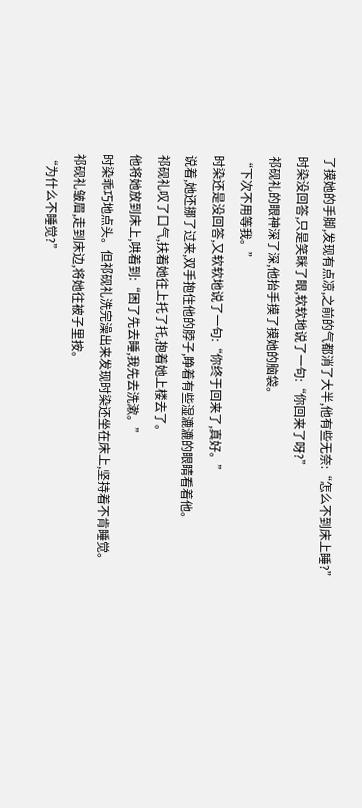了摸她的手脚,发现有点凉,之前的气都消了大半,他有些无奈:“怎么不到床上睡?”
时染没回答,只是笑眯了眼,软软地说了一句:“你回来了呀?”
祁砚礼的眼神深了深,他抬手摸了摸她的脑袋。
“下次不用等我。”
时染还是没回答,又软软地说了一句:“你终于回来了,真好。”
说着,她还挪了过来,双手抱住他的脖子,睁着有些湿漉漉的眼睛看着他。
祁砚礼叹了口气,扶着她往上托了托,抱着她上楼去了。
他将她放到床上,哄着到:“困了先去睡,我先去洗漱。”
时染乖巧地点头。但祁砚礼洗完澡出来发现时染还坐在床上,坚持着不肯睡觉。
祁砚礼皱眉,走到床边,将她往被子里按。
“为什么不睡觉?”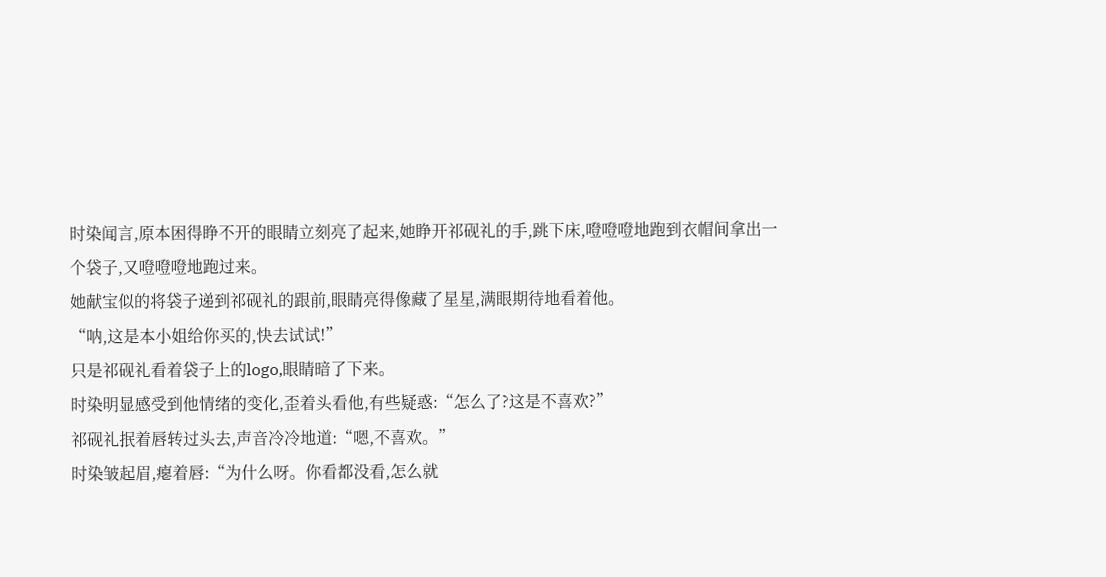时染闻言,原本困得睁不开的眼睛立刻亮了起来,她睁开祁砚礼的手,跳下床,噔噔噔地跑到衣帽间拿出一个袋子,又噔噔噔地跑过来。
她献宝似的将袋子递到祁砚礼的跟前,眼睛亮得像藏了星星,满眼期待地看着他。
“呐,这是本小姐给你买的,快去试试!”
只是祁砚礼看着袋子上的logo,眼睛暗了下来。
时染明显感受到他情绪的变化,歪着头看他,有些疑惑:“怎么了?这是不喜欢?”
祁砚礼抿着唇转过头去,声音冷冷地道:“嗯,不喜欢。”
时染皱起眉,瘪着唇:“为什么呀。你看都没看,怎么就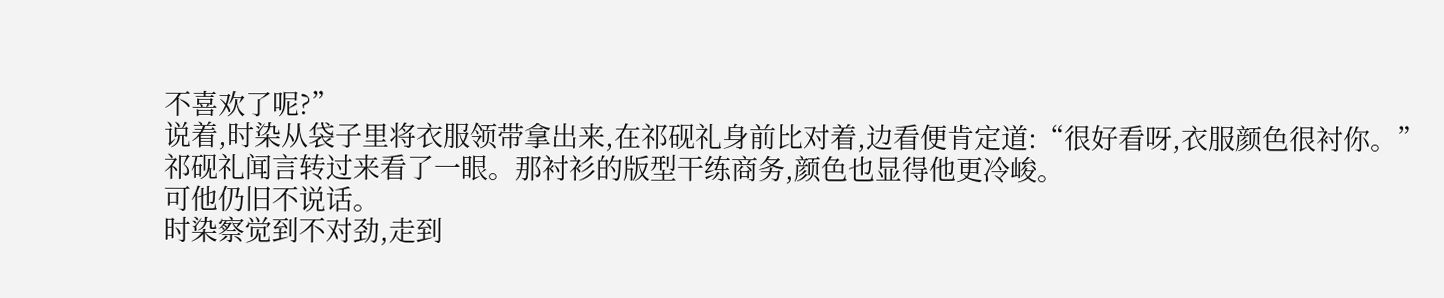不喜欢了呢?”
说着,时染从袋子里将衣服领带拿出来,在祁砚礼身前比对着,边看便肯定道:“很好看呀,衣服颜色很衬你。”
祁砚礼闻言转过来看了一眼。那衬衫的版型干练商务,颜色也显得他更冷峻。
可他仍旧不说话。
时染察觉到不对劲,走到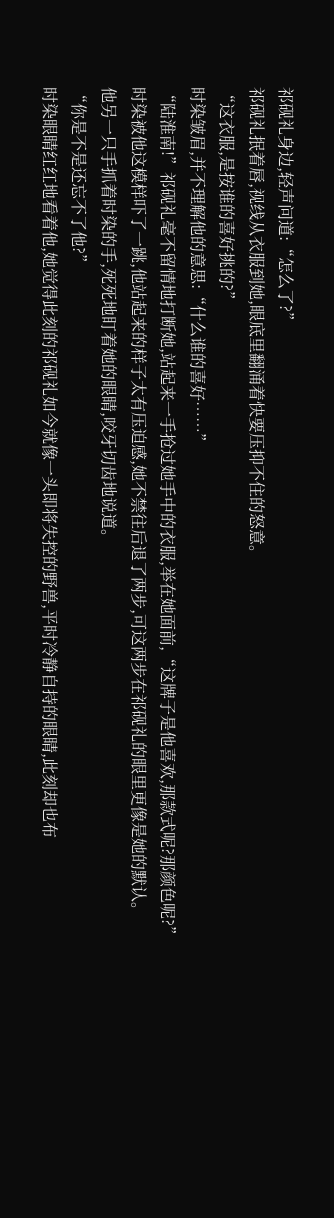祁砚礼身边,轻声问道:“怎么了?”
祁砚礼抿着唇,视线从衣服到她,眼底里翻涌着快要压抑不住的怒意。
“这衣服,是按谁的喜好挑的?”
时染皱眉,并不理解他的意思:“什么谁的喜好……”
“陆淮南!”祁砚礼毫不留情地打断她,站起来一手抢过她手中的衣服,举在她面前,“这牌子是他喜欢,那款式呢?那颜色呢?”
时染被他这模样吓了一跳,他站起来的样子太有压迫感,她不禁往后退了两步,可这两步在祁砚礼的眼里更像是她的默认。
他另一只手抓着时染的手,死死地盯着她的眼睛,咬牙切齿地说道。
“你是不是还忘不了他?”
时染眼睛红红地看着他,她觉得此刻的祁砚礼如今就像一头即将失控的野兽,平时冷静自持的眼睛,此刻却也布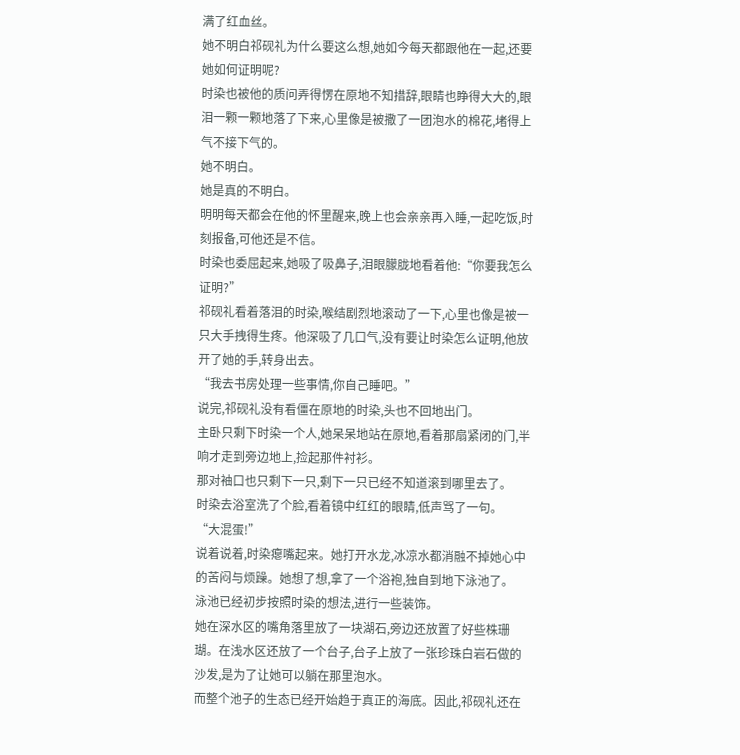满了红血丝。
她不明白祁砚礼为什么要这么想,她如今每天都跟他在一起,还要她如何证明呢?
时染也被他的质问弄得愣在原地不知措辞,眼睛也睁得大大的,眼泪一颗一颗地落了下来,心里像是被撒了一团泡水的棉花,堵得上气不接下气的。
她不明白。
她是真的不明白。
明明每天都会在他的怀里醒来,晚上也会亲亲再入睡,一起吃饭,时刻报备,可他还是不信。
时染也委屈起来,她吸了吸鼻子,泪眼朦胧地看着他:“你要我怎么证明?”
祁砚礼看着落泪的时染,喉结剧烈地滚动了一下,心里也像是被一只大手拽得生疼。他深吸了几口气,没有要让时染怎么证明,他放开了她的手,转身出去。
“我去书房处理一些事情,你自己睡吧。”
说完,祁砚礼没有看僵在原地的时染,头也不回地出门。
主卧只剩下时染一个人,她呆呆地站在原地,看着那扇紧闭的门,半响才走到旁边地上,捡起那件衬衫。
那对袖口也只剩下一只,剩下一只已经不知道滚到哪里去了。
时染去浴室洗了个脸,看着镜中红红的眼睛,低声骂了一句。
“大混蛋!”
说着说着,时染瘪嘴起来。她打开水龙,冰凉水都消融不掉她心中的苦闷与烦躁。她想了想,拿了一个浴袍,独自到地下泳池了。
泳池已经初步按照时染的想法,进行一些装饰。
她在深水区的嘴角落里放了一块湖石,旁边还放置了好些株珊瑚。在浅水区还放了一个台子,台子上放了一张珍珠白岩石做的沙发,是为了让她可以躺在那里泡水。
而整个池子的生态已经开始趋于真正的海底。因此,祁砚礼还在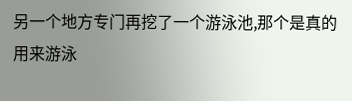另一个地方专门再挖了一个游泳池,那个是真的用来游泳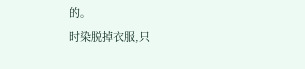的。
时染脱掉衣服,只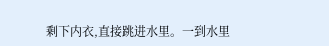剩下内衣,直接跳进水里。一到水里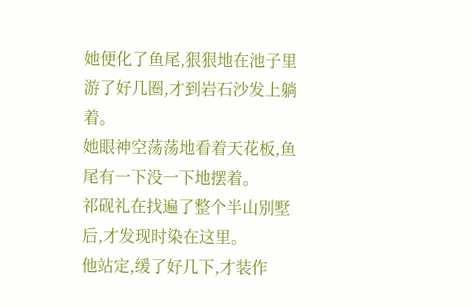她便化了鱼尾,狠狠地在池子里游了好几圈,才到岩石沙发上躺着。
她眼神空荡荡地看着天花板,鱼尾有一下没一下地摆着。
祁砚礼在找遍了整个半山别墅后,才发现时染在这里。
他站定,缓了好几下,才装作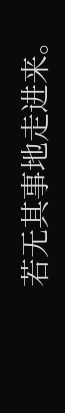若无其事地走进来。